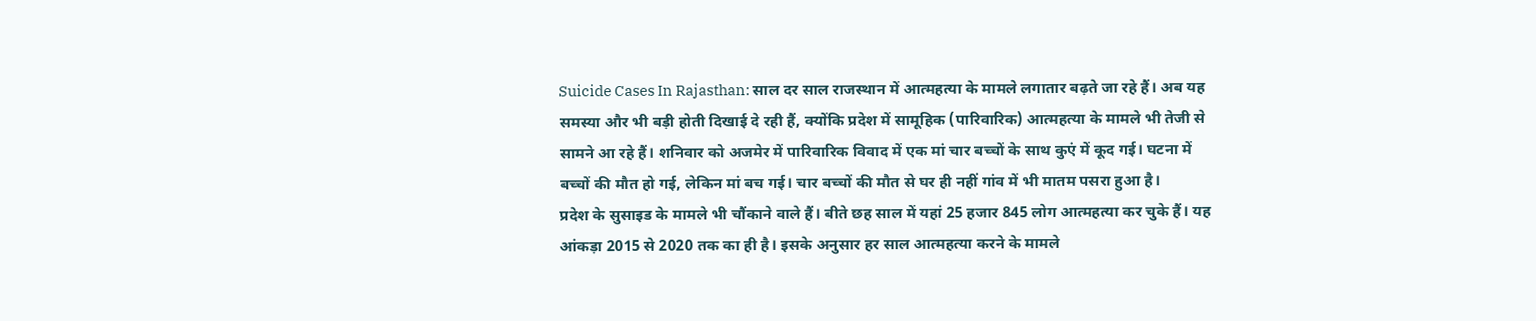Suicide Cases In Rajasthan: साल दर साल राजस्थान में आत्महत्या के मामले लगातार बढ़ते जा रहे हैं। अब यह समस्या और भी बड़ी होती दिखाई दे रही हैं, क्योंकि प्रदेश में सामूहिक (पारिवारिक) आत्महत्या के मामले भी तेजी से सामने आ रहे हैं। शनिवार को अजमेर में पारिवारिक विवाद में एक मां चार बच्चों के साथ कुएं में कूद गई। घटना में बच्चों की मौत हो गई, लेकिन मां बच गई। चार बच्चों की मौत से घर ही नहीं गांव में भी मातम पसरा हुआ है।
प्रदेश के सुसाइड के मामले भी चौंकाने वाले हैं। बीते छह साल में यहां 25 हजार 845 लोग आत्महत्या कर चुके हैं। यह आंकड़ा 2015 से 2020 तक का ही है। इसके अनुसार हर साल आत्महत्या करने के मामले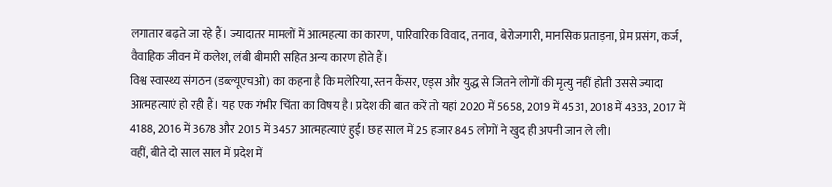लगातार बढ़ते जा रहे हैं। ज्यादातर मामलों में आत्महत्या का कारण, पारिवारिक विवाद, तनाव, बेरोजगारी, मानसिक प्रताड़ना, प्रेम प्रसंग, कर्ज, वैवाहिक जीवन में कलेश, लंबी बीमारी सहित अन्य कारण होते हैं।
विश्व स्वास्थ्य संगठन (डब्ल्यूएचओ) का कहना है कि मलेरिया, स्तन कैंसर, एड्स और युद्ध से जितने लोगों की मृत्यु नहीं होती उससे ज्यादा आत्महत्याएं हो रही हैं। यह एक गंभीर चिंता का विषय है। प्रदेश की बात करें तो यहां 2020 में 5658, 2019 में 4531, 2018 में 4333, 2017 में 4188, 2016 में 3678 और 2015 में 3457 आत्महत्याएं हुई। छह साल में 25 हजार 845 लोगों ने खुद ही अपनी जान ले ली।
वहीं, बीते दो साल साल में प्रदेश में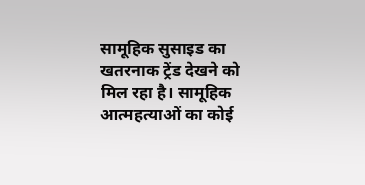सामूहिक सुसाइड का खतरनाक ट्रेंड देखने को मिल रहा है। सामूहिक आत्महत्याओं का कोई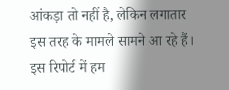आंकड़ा तो नहीं है, लेकिन लगातार इस तरह के मामले सामने आ रहे हैं। इस रिपोर्ट में हम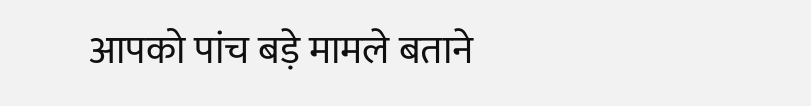आपको पांच बड़े मामले बताने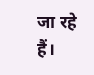जा रहे हैं।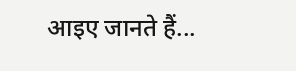आइए जानते हैं...